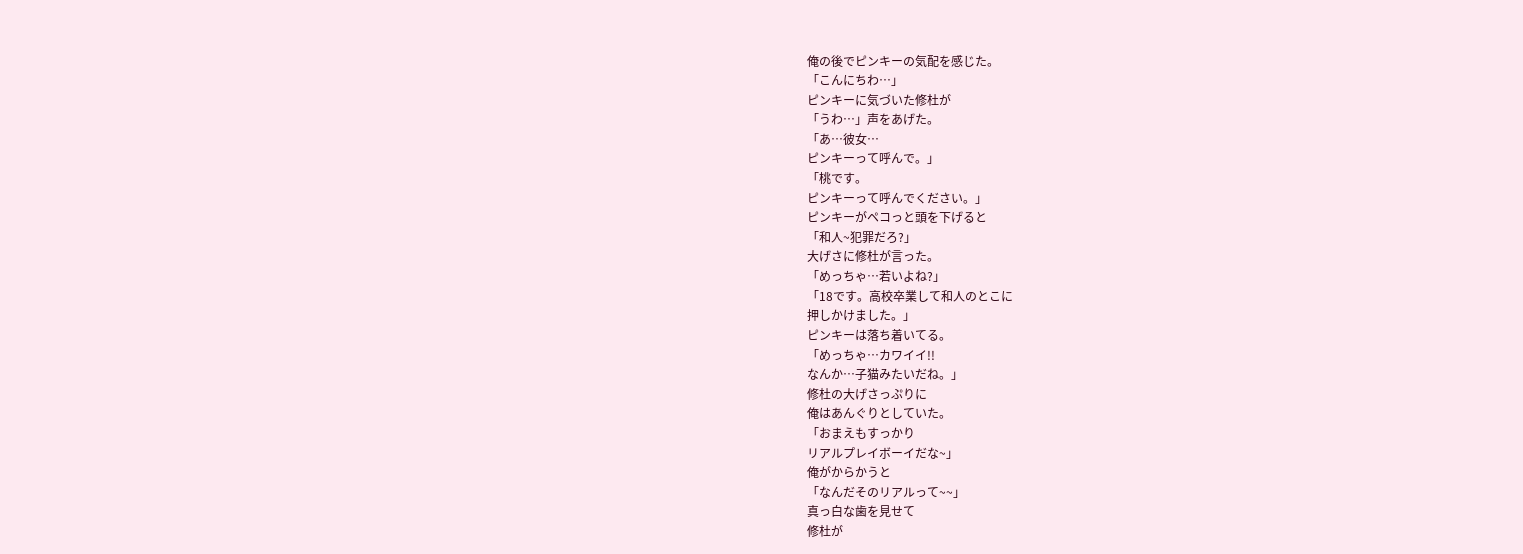俺の後でピンキーの気配を感じた。
「こんにちわ…」
ピンキーに気づいた修杜が
「うわ…」声をあげた。
「あ…彼女…
ピンキーって呼んで。」
「桃です。
ピンキーって呼んでください。」
ピンキーがペコっと頭を下げると
「和人~犯罪だろ?」
大げさに修杜が言った。
「めっちゃ…若いよね?」
「18です。高校卒業して和人のとこに
押しかけました。」
ピンキーは落ち着いてる。
「めっちゃ…カワイイ!!
なんか…子猫みたいだね。」
修杜の大げさっぷりに
俺はあんぐりとしていた。
「おまえもすっかり
リアルプレイボーイだな~」
俺がからかうと
「なんだそのリアルって~~」
真っ白な歯を見せて
修杜が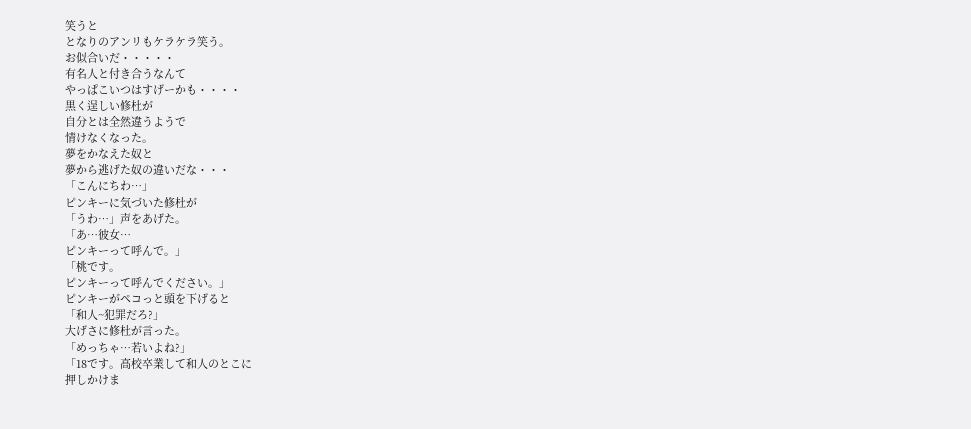笑うと
となりのアンリもケラケラ笑う。
お似合いだ・・・・・
有名人と付き合うなんて
やっぱこいつはすげーかも・・・・
黒く逞しい修杜が
自分とは全然違うようで
情けなくなった。
夢をかなえた奴と
夢から逃げた奴の違いだな・・・
「こんにちわ…」
ピンキーに気づいた修杜が
「うわ…」声をあげた。
「あ…彼女…
ピンキーって呼んで。」
「桃です。
ピンキーって呼んでください。」
ピンキーがペコっと頭を下げると
「和人~犯罪だろ?」
大げさに修杜が言った。
「めっちゃ…若いよね?」
「18です。高校卒業して和人のとこに
押しかけま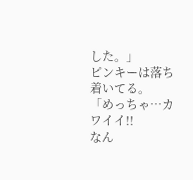した。」
ピンキーは落ち着いてる。
「めっちゃ…カワイイ!!
なん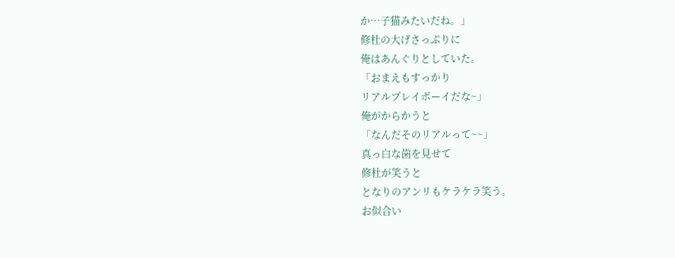か…子猫みたいだね。」
修杜の大げさっぷりに
俺はあんぐりとしていた。
「おまえもすっかり
リアルプレイボーイだな~」
俺がからかうと
「なんだそのリアルって~~」
真っ白な歯を見せて
修杜が笑うと
となりのアンリもケラケラ笑う。
お似合い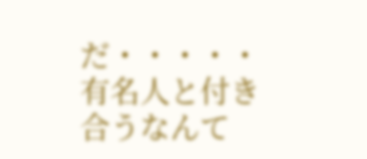だ・・・・・
有名人と付き合うなんて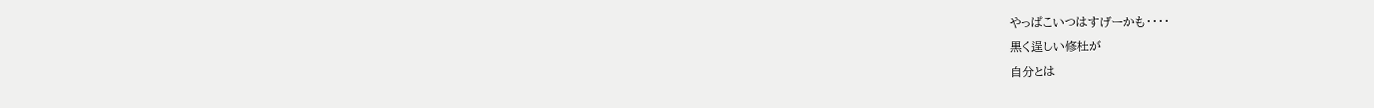やっぱこいつはすげーかも・・・・
黒く逞しい修杜が
自分とは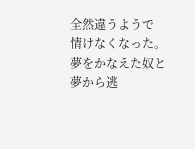全然違うようで
情けなくなった。
夢をかなえた奴と
夢から逃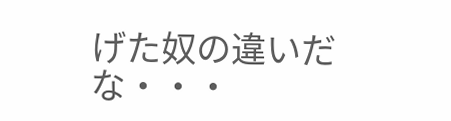げた奴の違いだな・・・